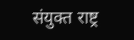संयुक्त राष्ट्र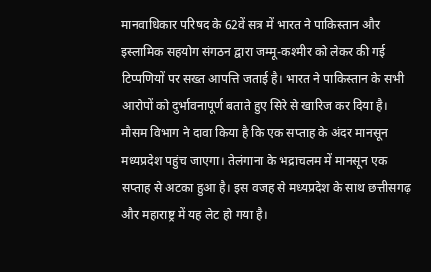मानवाधिकार परिषद के 62वें सत्र में भारत ने पाकिस्तान और इस्लामिक सहयोग संगठन द्वारा जम्मू-कश्मीर को लेकर की गई टिप्पणियों पर सख्त आपत्ति जताई है। भारत ने पाकिस्तान के सभी आरोपों को दुर्भावनापूर्ण बताते हुए सिरे से खारिज कर दिया है।
मौसम विभाग ने दावा किया है कि एक सप्ताह के अंदर मानसून मध्यप्रदेश पहुंच जाएगा। तेलंगाना के भद्राचलम में मानसून एक सप्ताह से अटका हुआ है। इस वजह से मध्यप्रदेश के साथ छत्तीसगढ़ और महाराष्ट्र में यह लेट हो गया है।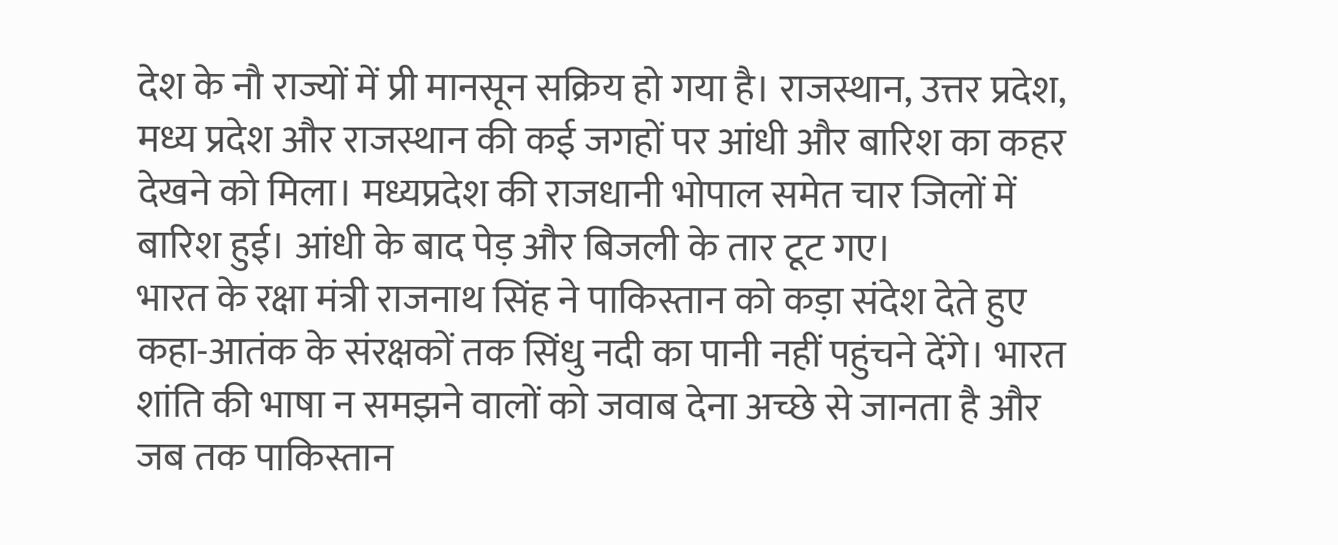देश के नौ राज्यों में प्री मानसून सक्रिय हो गया है। राजस्थान, उत्तर प्रदेश, मध्य प्रदेश और राजस्थान की कई जगहों पर आंधी और बारिश का कहर देखने को मिला। मध्यप्रदेश की राजधानी भोपाल समेत चार जिलों में बारिश हुई। आंधी के बाद पेड़ और बिजली के तार टूट गए।
भारत के रक्षा मंत्री राजनाथ सिंह ने पाकिस्तान को कड़ा संदेश देते हुए कहा-आतंक के संरक्षकों तक सिंधु नदी का पानी नहीं पहुंचने देंगे। भारत शांति की भाषा न समझने वालों को जवाब देना अच्छे से जानता है और जब तक पाकिस्तान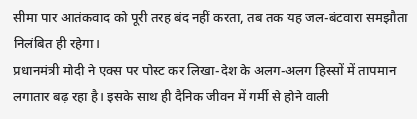सीमा पार आतंकवाद को पूरी तरह बंद नहीं करता, तब तक यह जल-बंटवारा समझौता निलंबित ही रहेगा।
प्रधानमंत्री मोदी ने एक्स पर पोस्ट कर लिखा-देश के अलग-अलग हिस्सों में तापमान लगातार बढ़ रहा है। इसके साथ ही दैनिक जीवन में गर्मी से होने वाली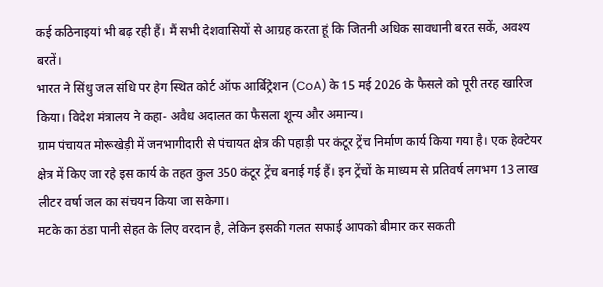कई कठिनाइयां भी बढ़ रही हैं। मैं सभी देशवासियों से आग्रह करता हूं कि जितनी अधिक सावधानी बरत सकें, अवश्य बरतें।
भारत ने सिंधु जल संधि पर हेग स्थित कोर्ट ऑफ आर्बिट्रेशन (CoA) के 15 मई 2026 के फैसले को पूरी तरह खारिज किया। विदेश मंत्रालय ने कहा- अवैध अदालत का फैसला शून्य और अमान्य।
ग्राम पंचायत मोरूखेड़ी में जनभागीदारी से पंचायत क्षेत्र की पहाड़ी पर कंटूर ट्रेंच निर्माण कार्य किया गया है। एक हेक्टेयर क्षेत्र में किए जा रहे इस कार्य के तहत कुल 350 कंटूर ट्रेंच बनाई गई हैं। इन ट्रेंचों के माध्यम से प्रतिवर्ष लगभग 13 लाख लीटर वर्षा जल का संचयन किया जा सकेगा।
मटके का ठंडा पानी सेहत के लिए वरदान है, लेकिन इसकी गलत सफाई आपको बीमार कर सकती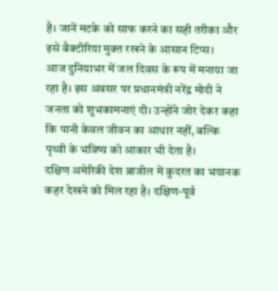है। जानें मटके को साफ करने का सही तरीका और इसे बैक्टीरिया मुक्त रखने के आसान टिप्स।
आज दुनियाभर में जल दिवस के रूप में मनाया जा रहा है। इस अवसर पर प्रधानमंत्री नरेंद्र मोदी ने जनता को शुभकामनाएं दी। उन्होंने जोर देकर कहा कि पानी केवल जीवन का आधार नहीं, बल्कि पृथ्वी के भविष्य को आकार भी देता है।
दक्षिण अमेरिकी देश ब्राजील में कुदरत का भयानक कहर देखने को मिल रहा है। दक्षिण-पूर्व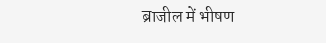ब्राजील में भीषण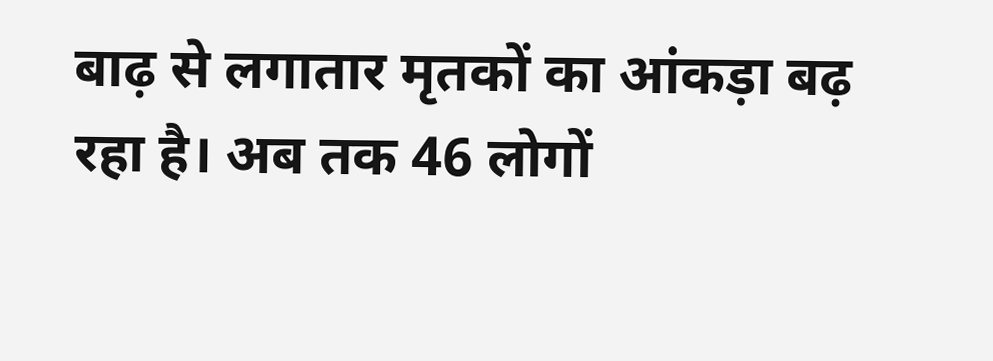बाढ़ से लगातार मृतकों का आंकड़ा बढ़ रहा है। अब तक 46 लोगों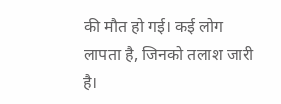की मौत हो गई। कई लोग लापता है, जिनको तलाश जारी है।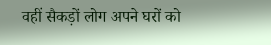वहीं सैकड़ों लोग अपने घरों को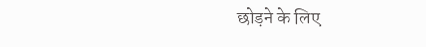छोड़ने के लिए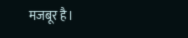मजबूर है।